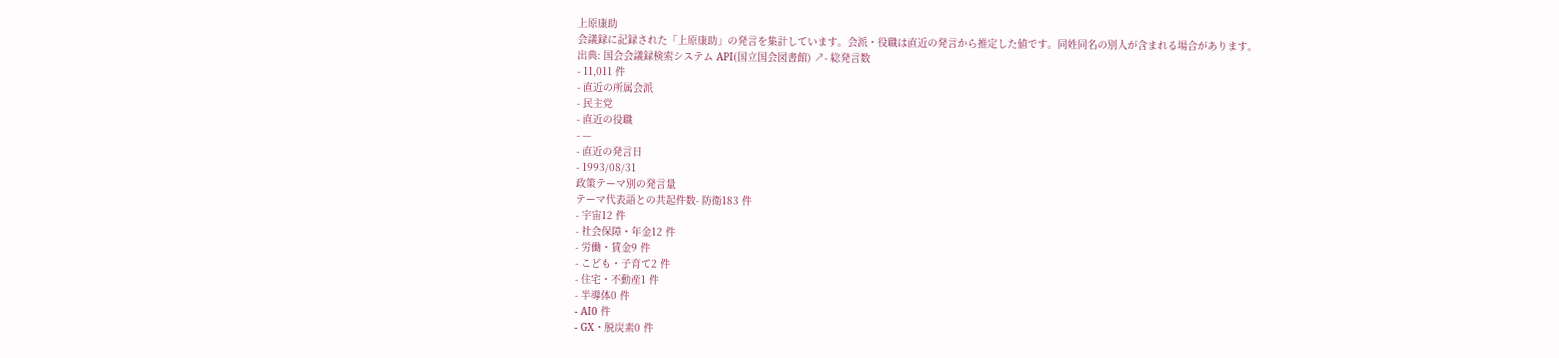上原康助
会議録に記録された「上原康助」の発言を集計しています。会派・役職は直近の発言から推定した値です。同姓同名の別人が含まれる場合があります。
出典: 国会会議録検索システム API(国立国会図書館) ↗- 総発言数
- 11,011 件
- 直近の所属会派
- 民主党
- 直近の役職
- —
- 直近の発言日
- 1993/08/31
政策テーマ別の発言量
テーマ代表語との共起件数- 防衛183 件
- 宇宙12 件
- 社会保障・年金12 件
- 労働・賃金9 件
- こども・子育て2 件
- 住宅・不動産1 件
- 半導体0 件
- AI0 件
- GX・脱炭素0 件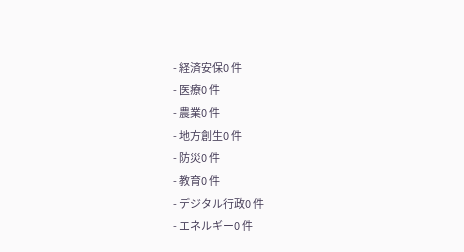- 経済安保0 件
- 医療0 件
- 農業0 件
- 地方創生0 件
- 防災0 件
- 教育0 件
- デジタル行政0 件
- エネルギー0 件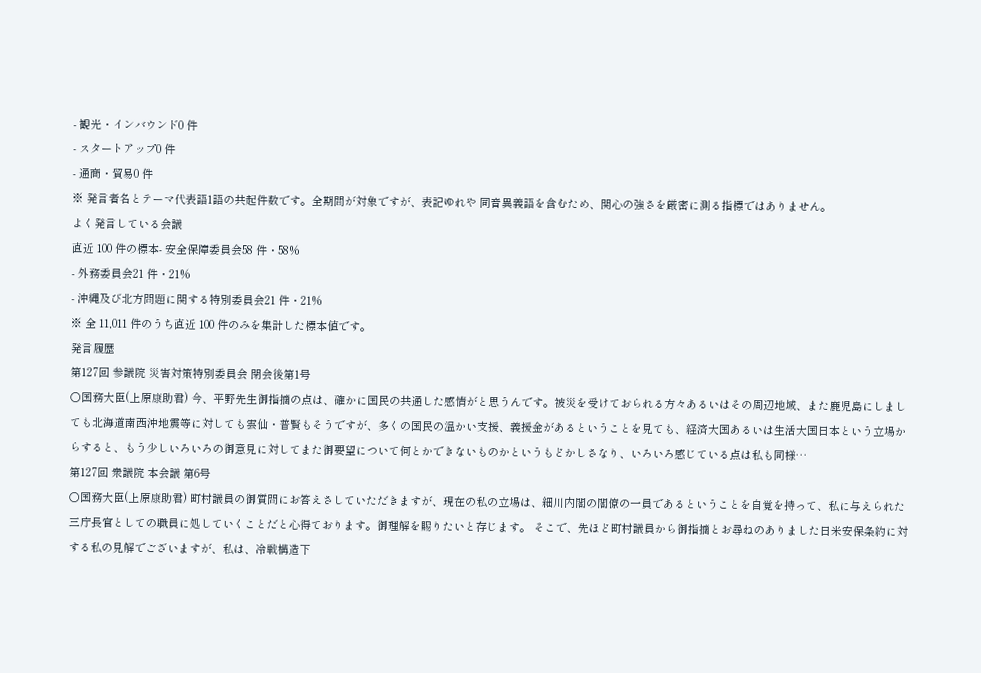- 観光・インバウンド0 件
- スタートアップ0 件
- 通商・貿易0 件
※ 発言者名とテーマ代表語1語の共起件数です。全期間が対象ですが、表記ゆれや 同音異義語を含むため、関心の強さを厳密に測る指標ではありません。
よく発言している会議
直近 100 件の標本- 安全保障委員会58 件・58%
- 外務委員会21 件・21%
- 沖縄及び北方問題に関する特別委員会21 件・21%
※ 全 11,011 件のうち直近 100 件のみを集計した標本値です。
発言履歴
第127回 参議院 災害対策特別委員会 閉会後第1号
○国務大臣(上原康助君) 今、平野先生御指摘の点は、確かに国民の共通した感情がと思うんです。被災を受けておられる方々あるいはその周辺地域、また鹿児島にしましても北海道南西沖地震等に対しても雲仙・普賢もそうですが、多くの国民の温かい支援、義援金があるということを見ても、経済大国あるいは生活大国日本という立場からすると、もう少しいろいろの御意見に対してまた御要望について何とかできないものかというもどかしさなり、いろいろ感じている点は私も同様…
第127回 衆議院 本会議 第6号
○国務大臣(上原康助君) 町村議員の御質問にお答えさしていただきますが、現在の私の立場は、細川内閣の閣僚の一員であるということを自覚を持って、私に与えられた三庁長官としての職員に処していくことだと心得ております。御理解を賜りたいと存じます。 そこで、先ほど町村議員から御指摘とお尋ねのありました日米安保条約に対する私の見解でございますが、私は、冷戦構造下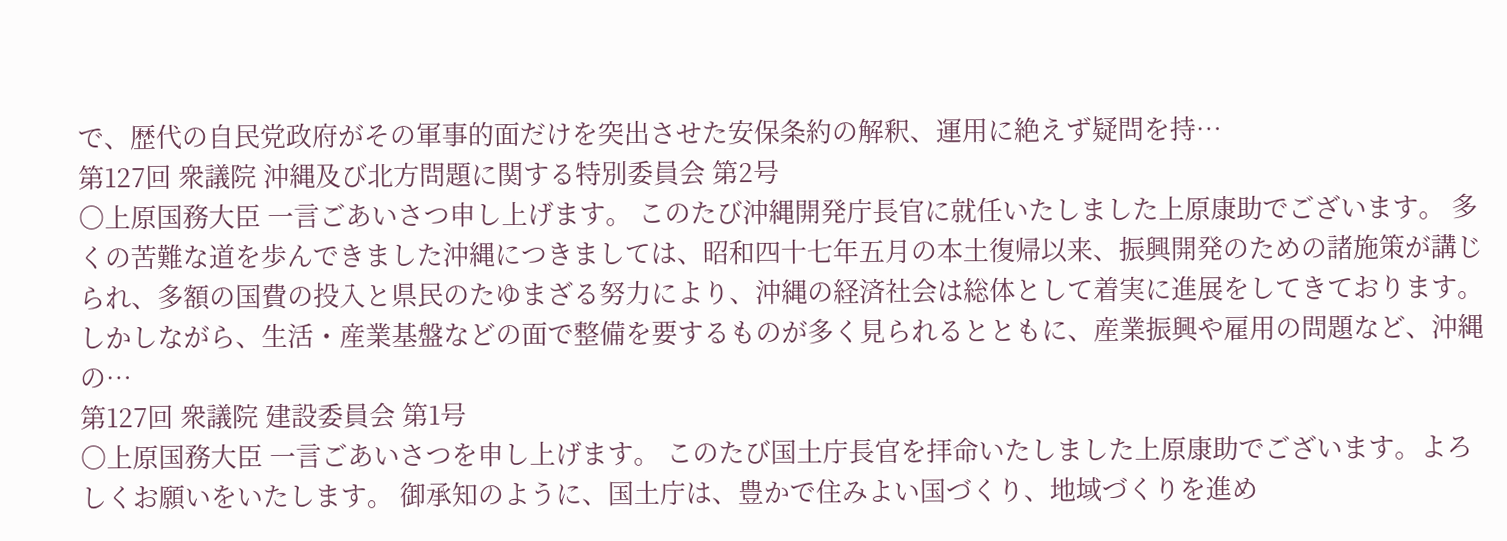で、歴代の自民党政府がその軍事的面だけを突出させた安保条約の解釈、運用に絶えず疑問を持…
第127回 衆議院 沖縄及び北方問題に関する特別委員会 第2号
○上原国務大臣 一言ごあいさつ申し上げます。 このたび沖縄開発庁長官に就任いたしました上原康助でございます。 多くの苦難な道を歩んできました沖縄につきましては、昭和四十七年五月の本土復帰以来、振興開発のための諸施策が講じられ、多額の国費の投入と県民のたゆまざる努力により、沖縄の経済社会は総体として着実に進展をしてきております。 しかしながら、生活・産業基盤などの面で整備を要するものが多く見られるとともに、産業振興や雇用の問題など、沖縄の…
第127回 衆議院 建設委員会 第1号
○上原国務大臣 一言ごあいさつを申し上げます。 このたび国土庁長官を拝命いたしました上原康助でございます。よろしくお願いをいたします。 御承知のように、国土庁は、豊かで住みよい国づくり、地域づくりを進め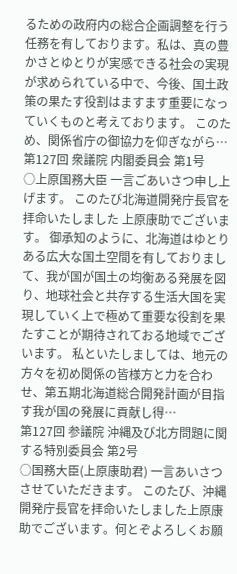るための政府内の総合企画調整を行う任務を有しております。私は、真の豊かさとゆとりが実感できる社会の実現が求められている中で、今後、国土政策の果たす役割はますます重要になっていくものと考えております。 このため、関係省庁の御協力を仰ぎながら…
第127回 衆議院 内閣委員会 第1号
○上原国務大臣 一言ごあいさつ申し上げます。 このたび北海道開発庁長官を拝命いたしました 上原康助でございます。 御承知のように、北海道はゆとりある広大な国土空間を有しておりまして、我が国が国土の均衡ある発展を図り、地球社会と共存する生活大国を実現していく上で極めて重要な役割を果たすことが期待されておる地域でございます。 私といたしましては、地元の方々を初め関係の皆様方と力を合わせ、第五期北海道総合開発計画が目指す我が国の発展に貢献し得…
第127回 参議院 沖縄及び北方問題に関する特別委員会 第2号
○国務大臣(上原康助君) 一言あいさつさせていただきます。 このたび、沖縄開発庁長官を拝命いたしました上原康助でございます。何とぞよろしくお願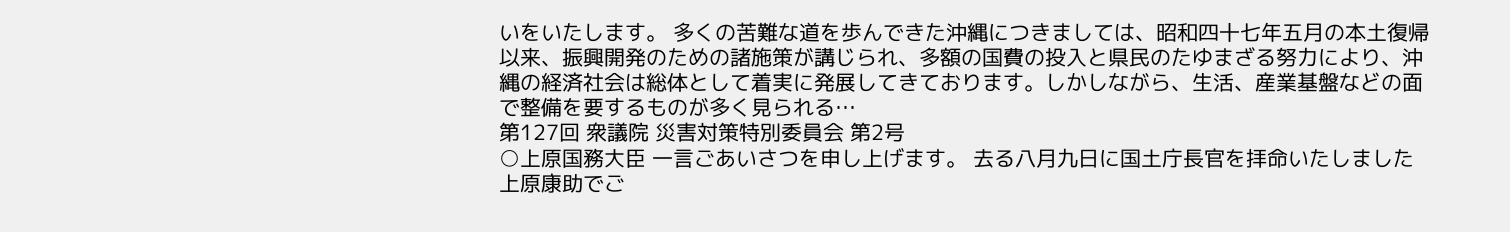いをいたします。 多くの苦難な道を歩んできた沖縄につきましては、昭和四十七年五月の本土復帰以来、振興開発のための諸施策が講じられ、多額の国費の投入と県民のたゆまざる努力により、沖縄の経済社会は総体として着実に発展してきております。しかしながら、生活、産業基盤などの面で整備を要するものが多く見られる…
第127回 衆議院 災害対策特別委員会 第2号
○上原国務大臣 一言ごあいさつを申し上げます。 去る八月九日に国土庁長官を拝命いたしました上原康助でご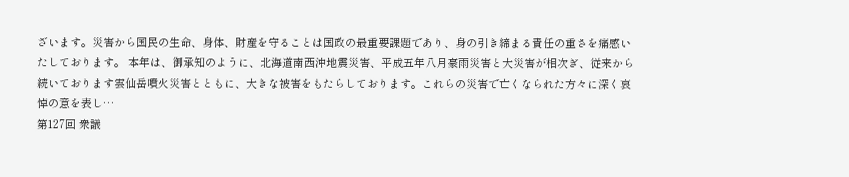ざいます。災害から国民の生命、身体、財産を守ることは国政の最重要課題であり、身の引き締まる責任の重さを痛感いたしております。 本年は、御承知のように、北海道南西沖地震災害、平成五年八月豪雨災害と大災害が相次ぎ、従来から続いております雲仙岳噴火災害とともに、大きな被害をもたらしております。これらの災害で亡くなられた方々に深く哀悼の意を表し…
第127回 衆議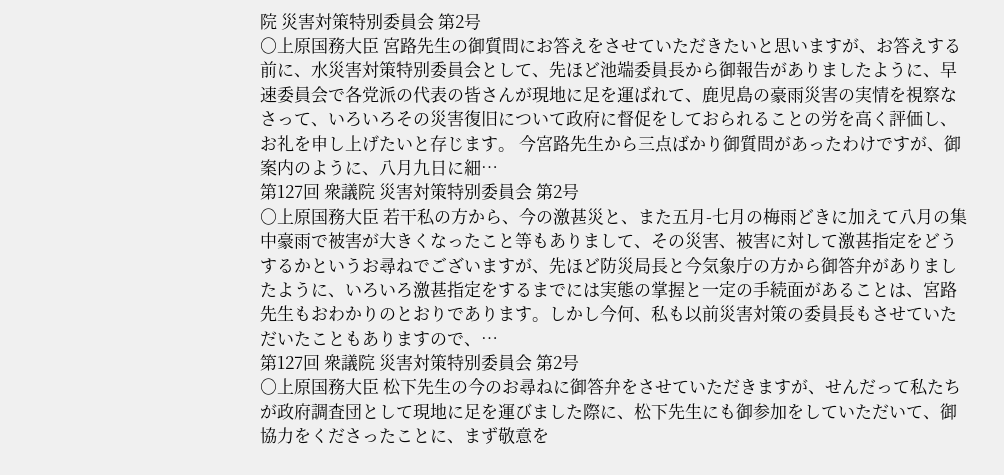院 災害対策特別委員会 第2号
○上原国務大臣 宮路先生の御質問にお答えをさせていただきたいと思いますが、お答えする前に、水災害対策特別委員会として、先ほど池端委員長から御報告がありましたように、早速委員会で各党派の代表の皆さんが現地に足を運ばれて、鹿児島の豪雨災害の実情を視察なさって、いろいろその災害復旧について政府に督促をしておられることの労を高く評価し、お礼を申し上げたいと存じます。 今宮路先生から三点ばかり御質問があったわけですが、御案内のように、八月九日に細…
第127回 衆議院 災害対策特別委員会 第2号
○上原国務大臣 若干私の方から、今の激甚災と、また五月-七月の梅雨どきに加えて八月の集中豪雨で被害が大きくなったこと等もありまして、その災害、被害に対して激甚指定をどうするかというお尋ねでございますが、先ほど防災局長と今気象庁の方から御答弁がありましたように、いろいろ激甚指定をするまでには実態の掌握と一定の手続面があることは、宮路先生もおわかりのとおりであります。しかし今何、私も以前災害対策の委員長もさせていただいたこともありますので、…
第127回 衆議院 災害対策特別委員会 第2号
○上原国務大臣 松下先生の今のお尋ねに御答弁をさせていただきますが、せんだって私たちが政府調査団として現地に足を運びました際に、松下先生にも御参加をしていただいて、御協力をくださったことに、まず敬意を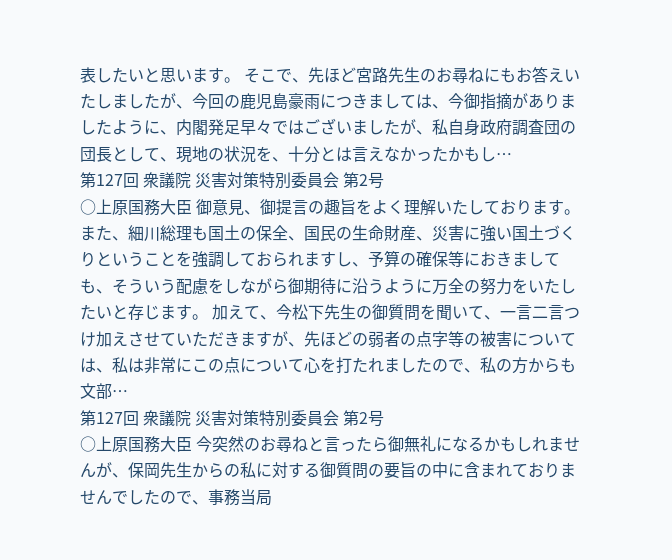表したいと思います。 そこで、先ほど宮路先生のお尋ねにもお答えいたしましたが、今回の鹿児島豪雨につきましては、今御指摘がありましたように、内閣発足早々ではございましたが、私自身政府調査団の団長として、現地の状況を、十分とは言えなかったかもし…
第127回 衆議院 災害対策特別委員会 第2号
○上原国務大臣 御意見、御提言の趣旨をよく理解いたしております。また、細川総理も国土の保全、国民の生命財産、災害に強い国土づくりということを強調しておられますし、予算の確保等におきましても、そういう配慮をしながら御期待に沿うように万全の努力をいたしたいと存じます。 加えて、今松下先生の御質問を聞いて、一言二言つけ加えさせていただきますが、先ほどの弱者の点字等の被害については、私は非常にこの点について心を打たれましたので、私の方からも文部…
第127回 衆議院 災害対策特別委員会 第2号
○上原国務大臣 今突然のお尋ねと言ったら御無礼になるかもしれませんが、保岡先生からの私に対する御質問の要旨の中に含まれておりませんでしたので、事務当局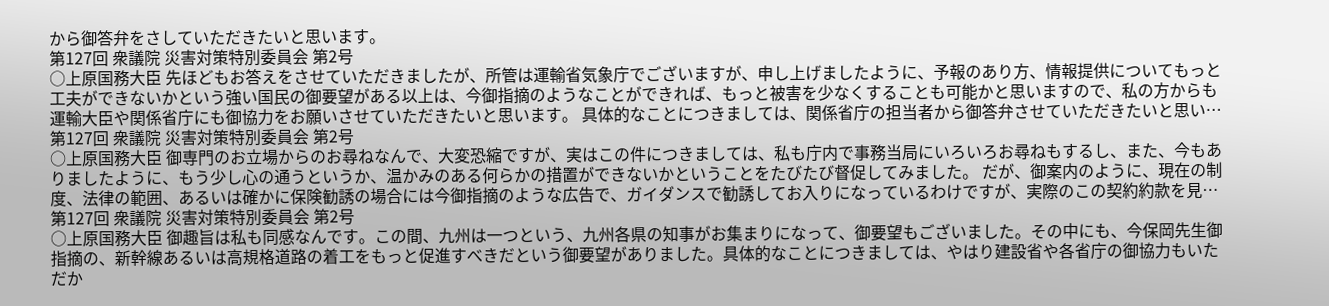から御答弁をさしていただきたいと思います。
第127回 衆議院 災害対策特別委員会 第2号
○上原国務大臣 先ほどもお答えをさせていただきましたが、所管は運輸省気象庁でございますが、申し上げましたように、予報のあり方、情報提供についてもっと工夫ができないかという強い国民の御要望がある以上は、今御指摘のようなことができれば、もっと被害を少なくすることも可能かと思いますので、私の方からも運輸大臣や関係省庁にも御協力をお願いさせていただきたいと思います。 具体的なことにつきましては、関係省庁の担当者から御答弁させていただきたいと思い…
第127回 衆議院 災害対策特別委員会 第2号
○上原国務大臣 御専門のお立場からのお尋ねなんで、大変恐縮ですが、実はこの件につきましては、私も庁内で事務当局にいろいろお尋ねもするし、また、今もありましたように、もう少し心の通うというか、温かみのある何らかの措置ができないかということをたびたび督促してみました。 だが、御案内のように、現在の制度、法律の範囲、あるいは確かに保険勧誘の場合には今御指摘のような広告で、ガイダンスで勧誘してお入りになっているわけですが、実際のこの契約約款を見…
第127回 衆議院 災害対策特別委員会 第2号
○上原国務大臣 御趣旨は私も同感なんです。この間、九州は一つという、九州各県の知事がお集まりになって、御要望もございました。その中にも、今保岡先生御指摘の、新幹線あるいは高規格道路の着工をもっと促進すべきだという御要望がありました。具体的なことにつきましては、やはり建設省や各省庁の御協力もいただか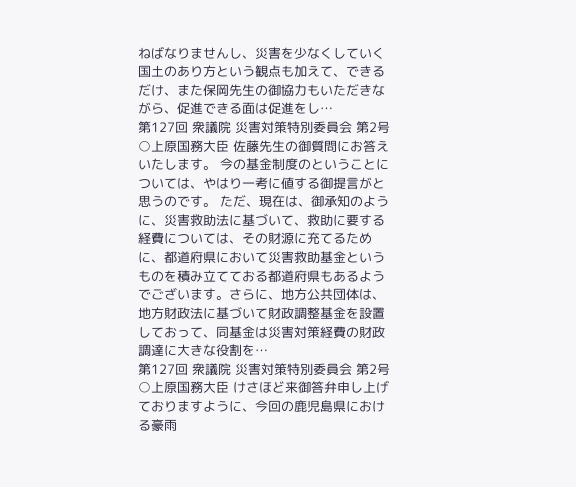ねばなりませんし、災害を少なくしていく国土のあり方という観点も加えて、できるだけ、また保岡先生の御協力もいただきながら、促進できる面は促進をし…
第127回 衆議院 災害対策特別委員会 第2号
○上原国務大臣 佐藤先生の御質問にお答えいたします。 今の基金制度のということについては、やはり一考に値する御提言がと思うのです。 ただ、現在は、御承知のように、災害救助法に基づいて、救助に要する経費については、その財源に充てるために、都道府県において災害救助基金というものを積み立てておる都道府県もあるようでございます。さらに、地方公共団体は、地方財政法に基づいて財政調整基金を設置しておって、同基金は災害対策経費の財政調達に大きな役割を…
第127回 衆議院 災害対策特別委員会 第2号
○上原国務大臣 けさほど来御答弁申し上げておりますように、今回の鹿児島県における豪雨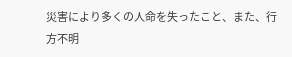災害により多くの人命を失ったこと、また、行方不明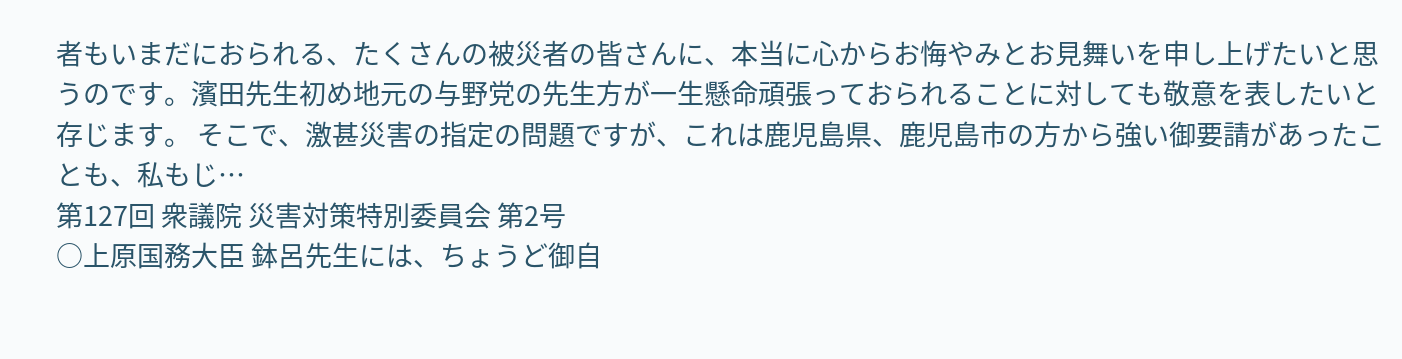者もいまだにおられる、たくさんの被災者の皆さんに、本当に心からお悔やみとお見舞いを申し上げたいと思うのです。濱田先生初め地元の与野党の先生方が一生懸命頑張っておられることに対しても敬意を表したいと存じます。 そこで、激甚災害の指定の問題ですが、これは鹿児島県、鹿児島市の方から強い御要請があったことも、私もじ…
第127回 衆議院 災害対策特別委員会 第2号
○上原国務大臣 鉢呂先生には、ちょうど御自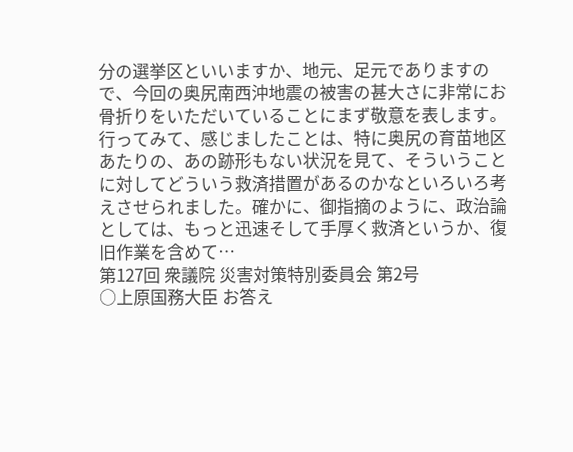分の選挙区といいますか、地元、足元でありますので、今回の奥尻南西沖地震の被害の甚大さに非常にお骨折りをいただいていることにまず敬意を表します。 行ってみて、感じましたことは、特に奥尻の育苗地区あたりの、あの跡形もない状況を見て、そういうことに対してどういう救済措置があるのかなといろいろ考えさせられました。確かに、御指摘のように、政治論としては、もっと迅速そして手厚く救済というか、復旧作業を含めて…
第127回 衆議院 災害対策特別委員会 第2号
○上原国務大臣 お答え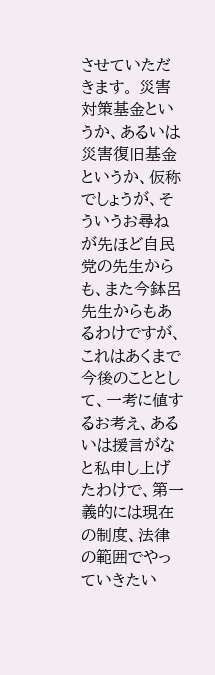させていただきます。 災害対策基金というか、あるいは災害復旧基金というか、仮称でしょうが、そういうお尋ねが先ほど自民党の先生からも、また今鉢呂先生からもあるわけですが、これはあくまで今後のこととして、一考に値するお考え、あるいは援言がなと私申し上げたわけで、第一義的には現在の制度、法律の範囲でやっていきたい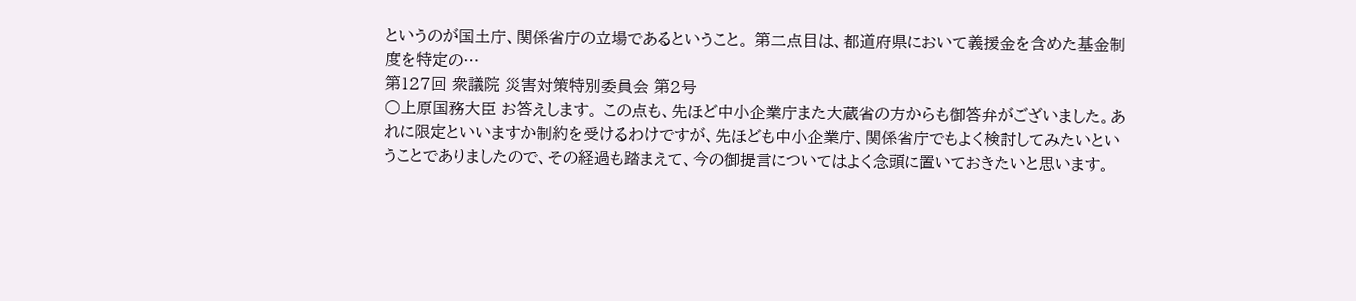というのが国土庁、関係省庁の立場であるということ。 第二点目は、都道府県において義援金を含めた基金制度を特定の…
第127回 衆議院 災害対策特別委員会 第2号
○上原国務大臣 お答えします。 この点も、先ほど中小企業庁また大蔵省の方からも御答弁がございました。あれに限定といいますか制約を受けるわけですが、先ほども中小企業庁、関係省庁でもよく検討してみたいということでありましたので、その経過も踏まえて、今の御提言についてはよく念頭に置いておきたいと思います。